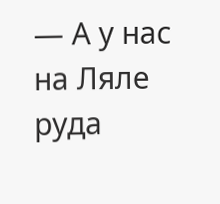— А у нас на Ляле руда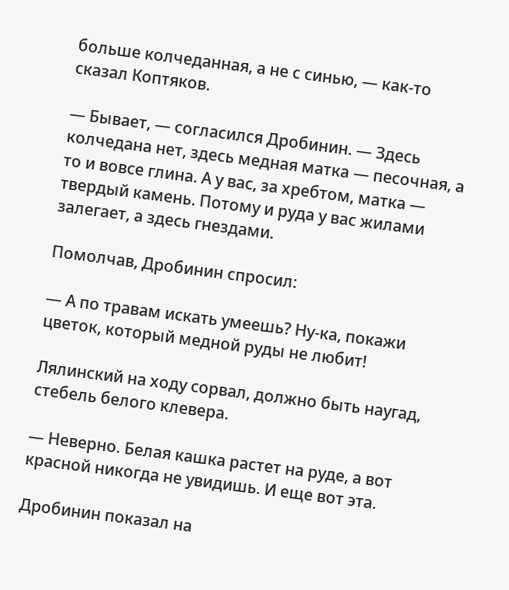больше колчеданная, а не с синью, — как-то сказал Коптяков.

— Бывает, — согласился Дробинин. — Здесь колчедана нет, здесь медная матка — песочная, а то и вовсе глина. А у вас, за хребтом, матка — твердый камень. Потому и руда у вас жилами залегает, а здесь гнездами.

Помолчав, Дробинин спросил:

— А по травам искать умеешь? Ну-ка, покажи цветок, который медной руды не любит!

Лялинский на ходу сорвал, должно быть наугад, стебель белого клевера.

— Неверно. Белая кашка растет на руде, а вот красной никогда не увидишь. И еще вот эта.

Дробинин показал на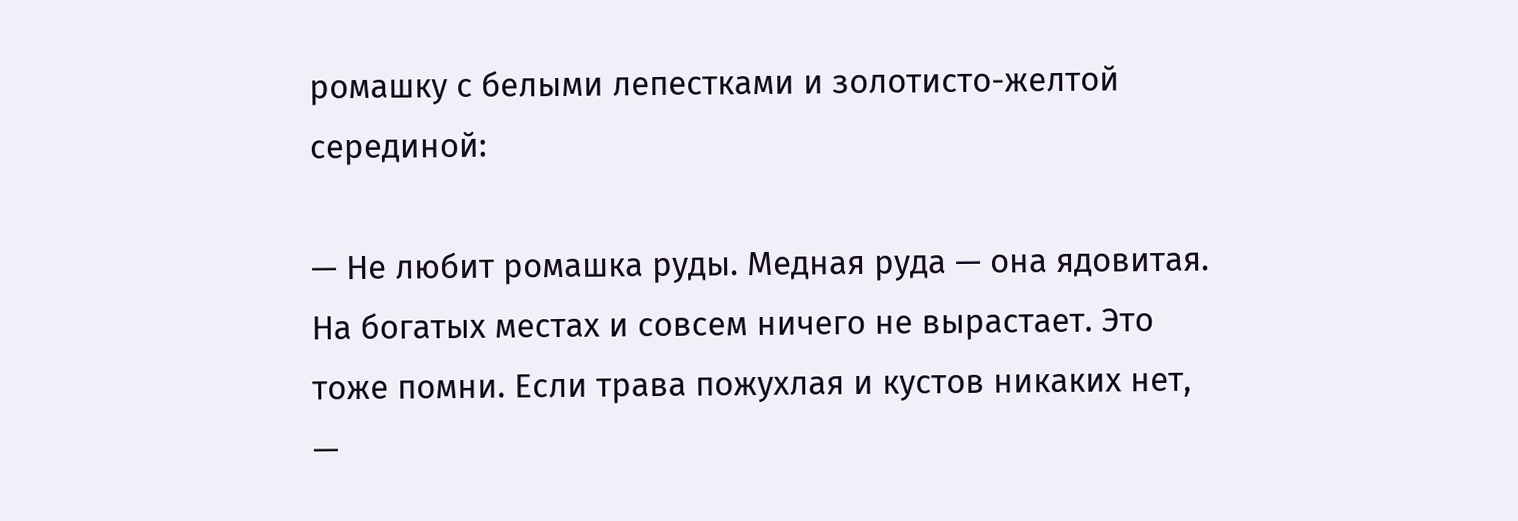ромашку с белыми лепестками и золотисто-желтой серединой:

— Не любит ромашка руды. Медная руда — она ядовитая. На богатых местах и совсем ничего не вырастает. Это тоже помни. Если трава пожухлая и кустов никаких нет, —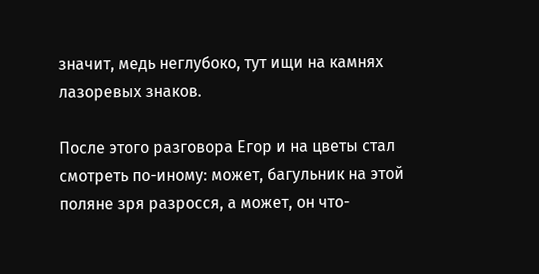значит, медь неглубоко, тут ищи на камнях лазоревых знаков.

После этого разговора Егор и на цветы стал смотреть по-иному: может, багульник на этой поляне зря разросся, а может, он что-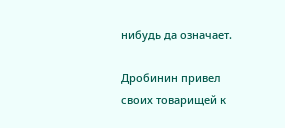нибудь да означает.

Дробинин привел своих товарищей к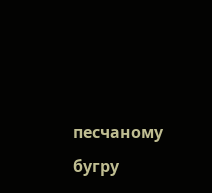песчаному бугру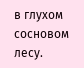в глухом сосновом лесу.